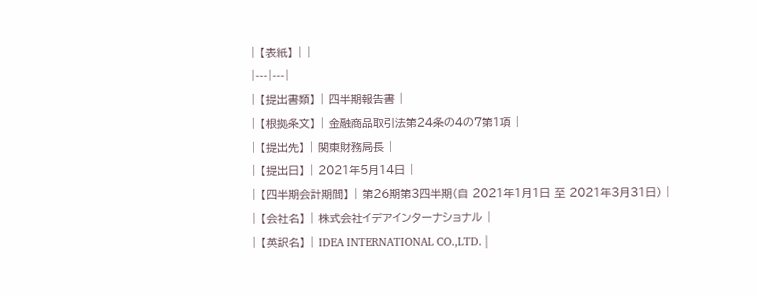| 【表紙】 | |
|---|---|
| 【提出書類】 | 四半期報告書 |
| 【根拠条文】 | 金融商品取引法第24条の4の7第1項 |
| 【提出先】 | 関東財務局長 |
| 【提出日】 | 2021年5月14日 |
| 【四半期会計期間】 | 第26期第3四半期(自 2021年1月1日 至 2021年3月31日) |
| 【会社名】 | 株式会社イデアインターナショナル |
| 【英訳名】 | IDEA INTERNATIONAL CO.,LTD. |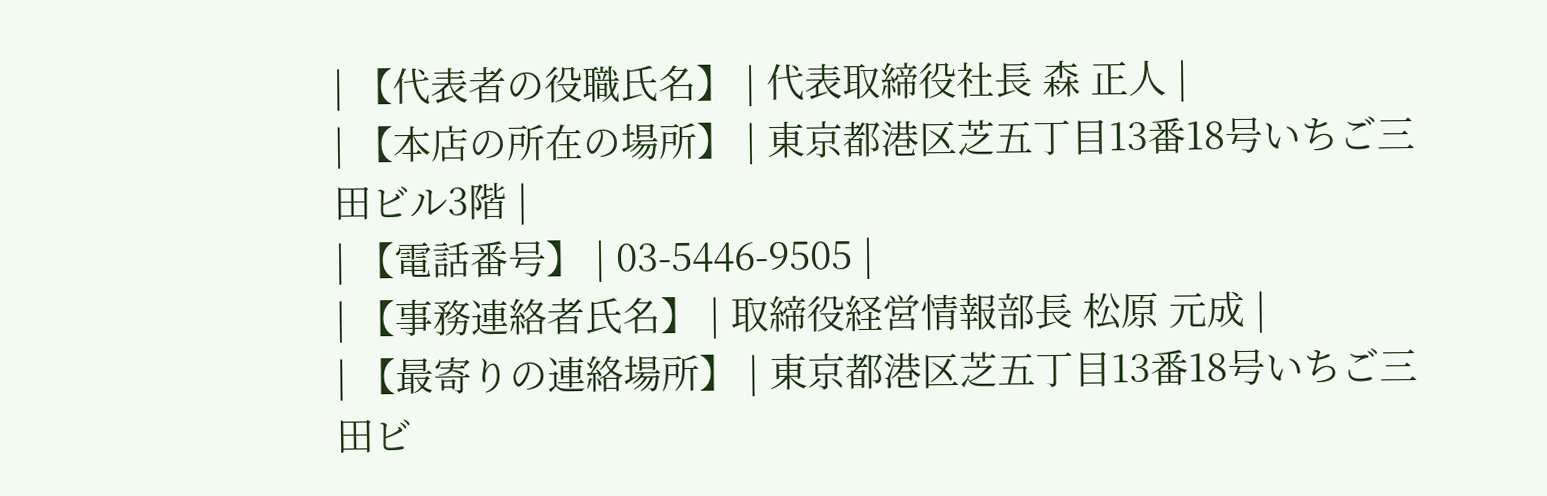| 【代表者の役職氏名】 | 代表取締役社長 森 正人 |
| 【本店の所在の場所】 | 東京都港区芝五丁目13番18号いちご三田ビル3階 |
| 【電話番号】 | 03-5446-9505 |
| 【事務連絡者氏名】 | 取締役経営情報部長 松原 元成 |
| 【最寄りの連絡場所】 | 東京都港区芝五丁目13番18号いちご三田ビ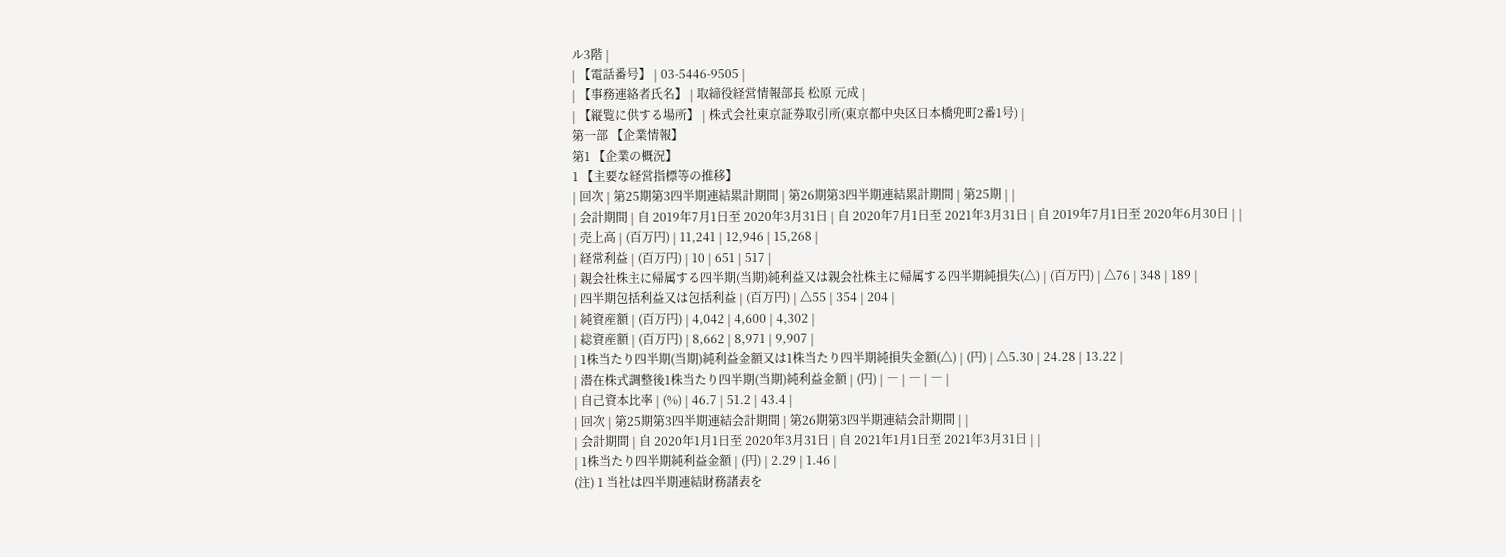ル3階 |
| 【電話番号】 | 03-5446-9505 |
| 【事務連絡者氏名】 | 取締役経営情報部長 松原 元成 |
| 【縦覧に供する場所】 | 株式会社東京証券取引所(東京都中央区日本橋兜町2番1号) |
第一部 【企業情報】
第1 【企業の概況】
1 【主要な経営指標等の推移】
| 回次 | 第25期第3四半期連結累計期間 | 第26期第3四半期連結累計期間 | 第25期 | |
| 会計期間 | 自 2019年7月1日至 2020年3月31日 | 自 2020年7月1日至 2021年3月31日 | 自 2019年7月1日至 2020年6月30日 | |
| 売上高 | (百万円) | 11,241 | 12,946 | 15,268 |
| 経常利益 | (百万円) | 10 | 651 | 517 |
| 親会社株主に帰属する四半期(当期)純利益又は親会社株主に帰属する四半期純損失(△) | (百万円) | △76 | 348 | 189 |
| 四半期包括利益又は包括利益 | (百万円) | △55 | 354 | 204 |
| 純資産額 | (百万円) | 4,042 | 4,600 | 4,302 |
| 総資産額 | (百万円) | 8,662 | 8,971 | 9,907 |
| 1株当たり四半期(当期)純利益金額又は1株当たり四半期純損失金額(△) | (円) | △5.30 | 24.28 | 13.22 |
| 潜在株式調整後1株当たり四半期(当期)純利益金額 | (円) | ― | ― | ― |
| 自己資本比率 | (%) | 46.7 | 51.2 | 43.4 |
| 回次 | 第25期第3四半期連結会計期間 | 第26期第3四半期連結会計期間 | |
| 会計期間 | 自 2020年1月1日至 2020年3月31日 | 自 2021年1月1日至 2021年3月31日 | |
| 1株当たり四半期純利益金額 | (円) | 2.29 | 1.46 |
(注) 1 当社は四半期連結財務諸表を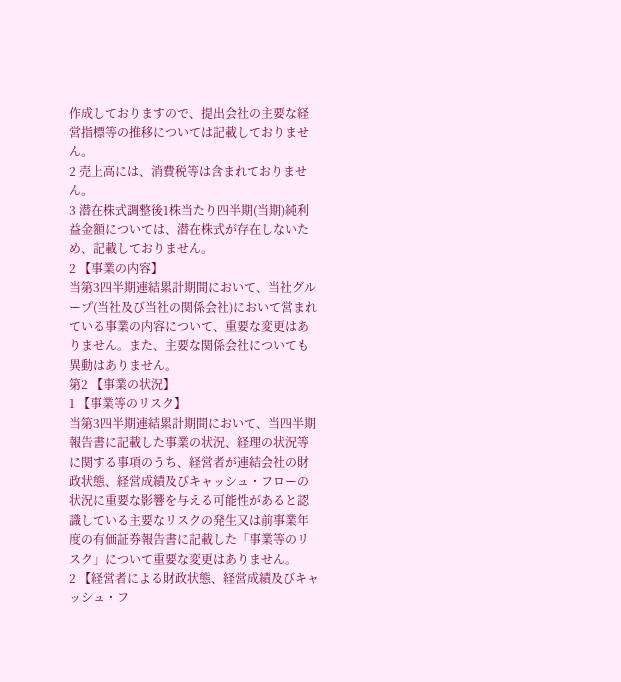作成しておりますので、提出会社の主要な経営指標等の推移については記載しておりません。
2 売上高には、消費税等は含まれておりません。
3 潜在株式調整後1株当たり四半期(当期)純利益金額については、潜在株式が存在しないため、記載しておりません。
2 【事業の内容】
当第3四半期連結累計期間において、当社グループ(当社及び当社の関係会社)において営まれている事業の内容について、重要な変更はありません。また、主要な関係会社についても異動はありません。
第2 【事業の状況】
1 【事業等のリスク】
当第3四半期連結累計期間において、当四半期報告書に記載した事業の状況、経理の状況等に関する事項のうち、経営者が連結会社の財政状態、経営成績及びキャッシュ・フローの状況に重要な影響を与える可能性があると認識している主要なリスクの発生又は前事業年度の有価証券報告書に記載した「事業等のリスク」について重要な変更はありません。
2 【経営者による財政状態、経営成績及びキャッシュ・フ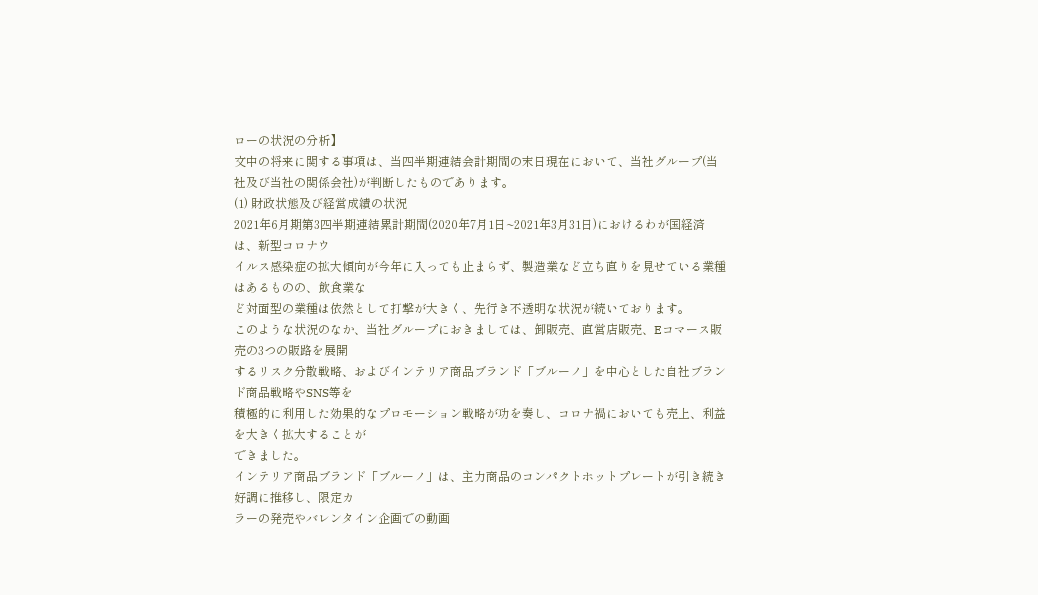ローの状況の分析】
文中の将来に関する事項は、当四半期連結会計期間の末日現在において、当社グループ(当社及び当社の関係会社)が判断したものであります。
(1) 財政状態及び経営成績の状況
2021年6月期第3四半期連結累計期間(2020年7月1日~2021年3月31日)におけるわが国経済は、新型コロナウ
イルス感染症の拡大傾向が今年に入っても止まらず、製造業など立ち直りを見せている業種はあるものの、飲食業な
ど対面型の業種は依然として打撃が大きく、先行き不透明な状況が続いております。
このような状況のなか、当社グループにおきましては、卸販売、直営店販売、Eコマース販売の3つの販路を展開
するリスク分散戦略、およびインテリア商品ブランド「ブルーノ」を中心とした自社ブランド商品戦略やSNS等を
積極的に利用した効果的なプロモーション戦略が功を奏し、コロナ禍においても売上、利益を大きく拡大することが
できました。
インテリア商品ブランド「ブルーノ」は、主力商品のコンパクトホットプレートが引き続き好調に推移し、限定カ
ラーの発売やバレンタイン企画での動画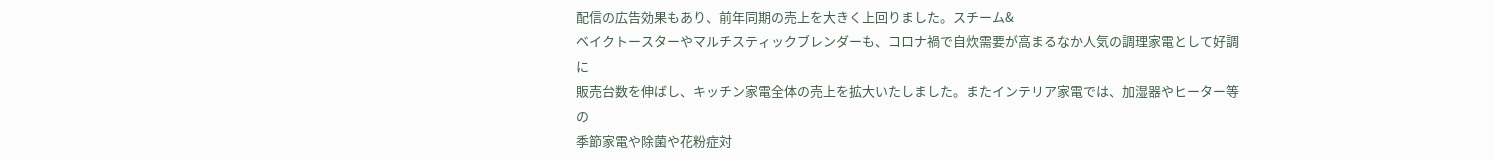配信の広告効果もあり、前年同期の売上を大きく上回りました。スチーム&
ベイクトースターやマルチスティックブレンダーも、コロナ禍で自炊需要が高まるなか人気の調理家電として好調に
販売台数を伸ばし、キッチン家電全体の売上を拡大いたしました。またインテリア家電では、加湿器やヒーター等の
季節家電や除菌や花粉症対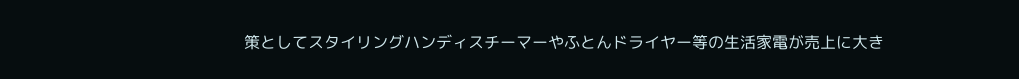策としてスタイリングハンディスチーマーやふとんドライヤー等の生活家電が売上に大き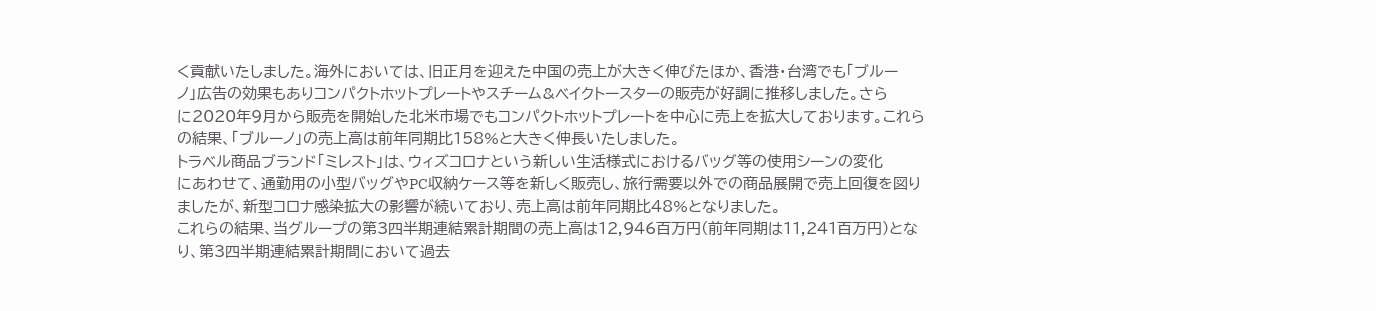く貢献いたしました。海外においては、旧正月を迎えた中国の売上が大きく伸びたほか、香港・台湾でも「ブルー
ノ」広告の効果もありコンパクトホットプレートやスチーム&ベイクトースターの販売が好調に推移しました。さら
に2020年9月から販売を開始した北米市場でもコンパクトホットプレートを中心に売上を拡大しております。これら
の結果、「ブルーノ」の売上高は前年同期比158%と大きく伸長いたしました。
トラベル商品ブランド「ミレスト」は、ウィズコロナという新しい生活様式におけるバッグ等の使用シーンの変化
にあわせて、通勤用の小型バッグやPC収納ケース等を新しく販売し、旅行需要以外での商品展開で売上回復を図り
ましたが、新型コロナ感染拡大の影響が続いており、売上高は前年同期比48%となりました。
これらの結果、当グループの第3四半期連結累計期間の売上高は12,946百万円(前年同期は11,241百万円)とな
り、第3四半期連結累計期間において過去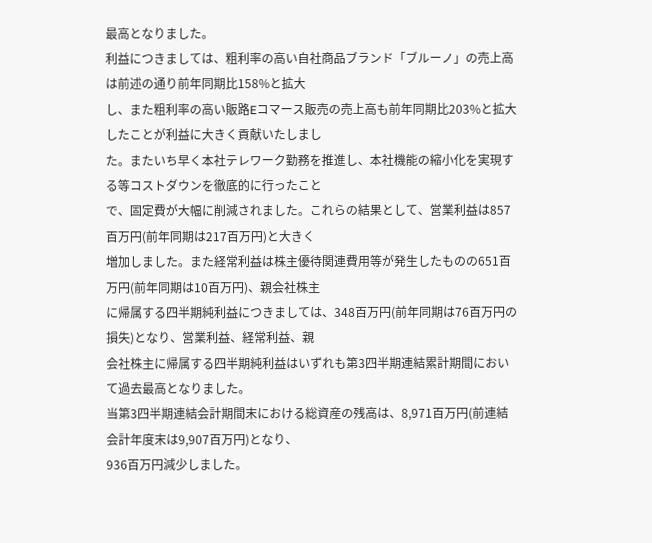最高となりました。
利益につきましては、粗利率の高い自社商品ブランド「ブルーノ」の売上高は前述の通り前年同期比158%と拡大
し、また粗利率の高い販路Eコマース販売の売上高も前年同期比203%と拡大したことが利益に大きく貢献いたしまし
た。またいち早く本社テレワーク勤務を推進し、本社機能の縮小化を実現する等コストダウンを徹底的に行ったこと
で、固定費が大幅に削減されました。これらの結果として、営業利益は857百万円(前年同期は217百万円)と大きく
増加しました。また経常利益は株主優待関連費用等が発生したものの651百万円(前年同期は10百万円)、親会社株主
に帰属する四半期純利益につきましては、348百万円(前年同期は76百万円の損失)となり、営業利益、経常利益、親
会社株主に帰属する四半期純利益はいずれも第3四半期連結累計期間において過去最高となりました。
当第3四半期連結会計期間末における総資産の残高は、8,971百万円(前連結会計年度末は9,907百万円)となり、
936百万円減少しました。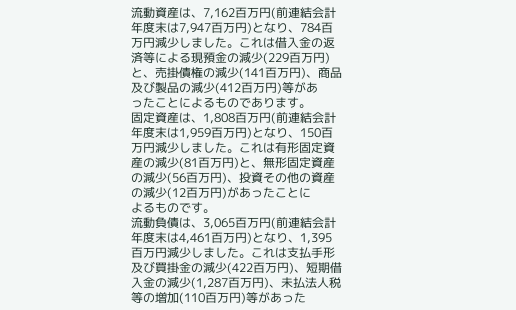流動資産は、7,162百万円(前連結会計年度末は7,947百万円)となり、784百万円減少しました。これは借入金の返
済等による現預金の減少(229百万円)と、売掛債権の減少(141百万円)、商品及び製品の減少(412百万円)等があ
ったことによるものであります。
固定資産は、1,808百万円(前連結会計年度末は1,959百万円)となり、150百万円減少しました。これは有形固定資
産の減少(81百万円)と、無形固定資産の減少(56百万円)、投資その他の資産の減少(12百万円)があったことに
よるものです。
流動負債は、3,065百万円(前連結会計年度末は4,461百万円)となり、1,395百万円減少しました。これは支払手形
及び買掛金の減少(422百万円)、短期借入金の減少(1,287百万円)、未払法人税等の増加(110百万円)等があった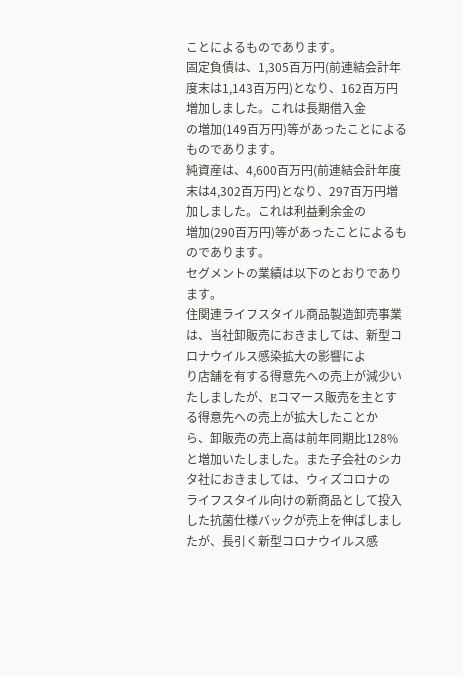ことによるものであります。
固定負債は、1,305百万円(前連結会計年度末は1,143百万円)となり、162百万円増加しました。これは長期借入金
の増加(149百万円)等があったことによるものであります。
純資産は、4,600百万円(前連結会計年度末は4,302百万円)となり、297百万円増加しました。これは利益剰余金の
増加(290百万円)等があったことによるものであります。
セグメントの業績は以下のとおりであります。
住関連ライフスタイル商品製造卸売事業は、当社卸販売におきましては、新型コロナウイルス感染拡大の影響によ
り店舗を有する得意先への売上が減少いたしましたが、Eコマース販売を主とする得意先への売上が拡大したことか
ら、卸販売の売上高は前年同期比128%と増加いたしました。また子会社のシカタ社におきましては、ウィズコロナの
ライフスタイル向けの新商品として投入した抗菌仕様バックが売上を伸ばしましたが、長引く新型コロナウイルス感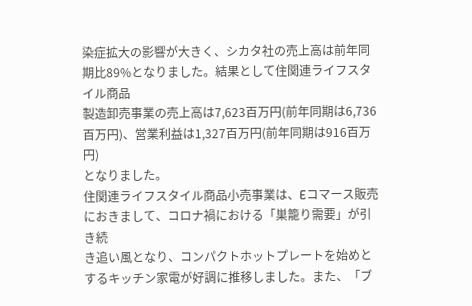染症拡大の影響が大きく、シカタ社の売上高は前年同期比89%となりました。結果として住関連ライフスタイル商品
製造卸売事業の売上高は7,623百万円(前年同期は6,736百万円)、営業利益は1,327百万円(前年同期は916百万円)
となりました。
住関連ライフスタイル商品小売事業は、Eコマース販売におきまして、コロナ禍における「巣籠り需要」が引き続
き追い風となり、コンパクトホットプレートを始めとするキッチン家電が好調に推移しました。また、「ブ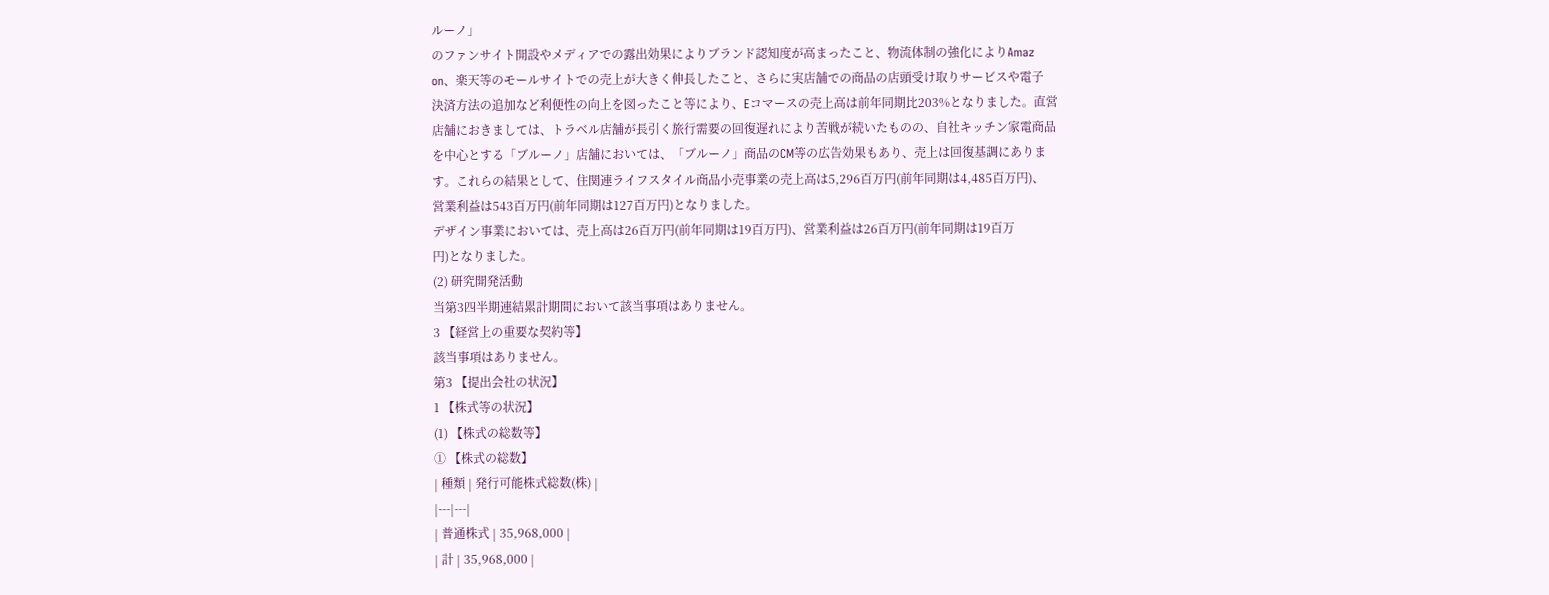ルーノ」
のファンサイト開設やメディアでの露出効果によりブランド認知度が高まったこと、物流体制の強化によりAmaz
on、楽天等のモールサイトでの売上が大きく伸長したこと、さらに実店舗での商品の店頭受け取りサービスや電子
決済方法の追加など利便性の向上を図ったこと等により、Eコマースの売上高は前年同期比203%となりました。直営
店舗におきましては、トラベル店舗が長引く旅行需要の回復遅れにより苦戦が続いたものの、自社キッチン家電商品
を中心とする「ブルーノ」店舗においては、「ブルーノ」商品のCM等の広告効果もあり、売上は回復基調にありま
す。これらの結果として、住関連ライフスタイル商品小売事業の売上高は5,296百万円(前年同期は4,485百万円)、
営業利益は543百万円(前年同期は127百万円)となりました。
デザイン事業においては、売上高は26百万円(前年同期は19百万円)、営業利益は26百万円(前年同期は19百万
円)となりました。
(2) 研究開発活動
当第3四半期連結累計期間において該当事項はありません。
3 【経営上の重要な契約等】
該当事項はありません。
第3 【提出会社の状況】
1 【株式等の状況】
(1) 【株式の総数等】
① 【株式の総数】
| 種類 | 発行可能株式総数(株) |
|---|---|
| 普通株式 | 35,968,000 |
| 計 | 35,968,000 |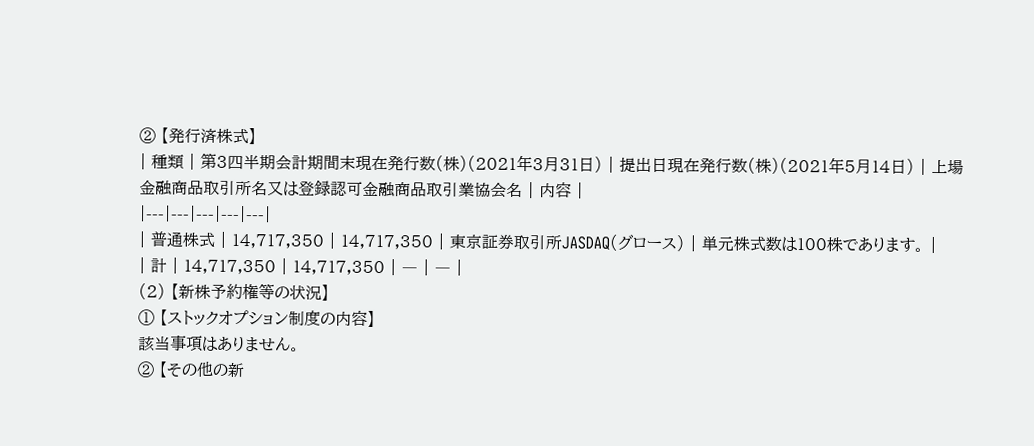② 【発行済株式】
| 種類 | 第3四半期会計期間末現在発行数(株)(2021年3月31日) | 提出日現在発行数(株)(2021年5月14日) | 上場金融商品取引所名又は登録認可金融商品取引業協会名 | 内容 |
|---|---|---|---|---|
| 普通株式 | 14,717,350 | 14,717,350 | 東京証券取引所JASDAQ(グロース) | 単元株式数は100株であります。 |
| 計 | 14,717,350 | 14,717,350 | ― | ― |
(2) 【新株予約権等の状況】
① 【ストックオプション制度の内容】
該当事項はありません。
② 【その他の新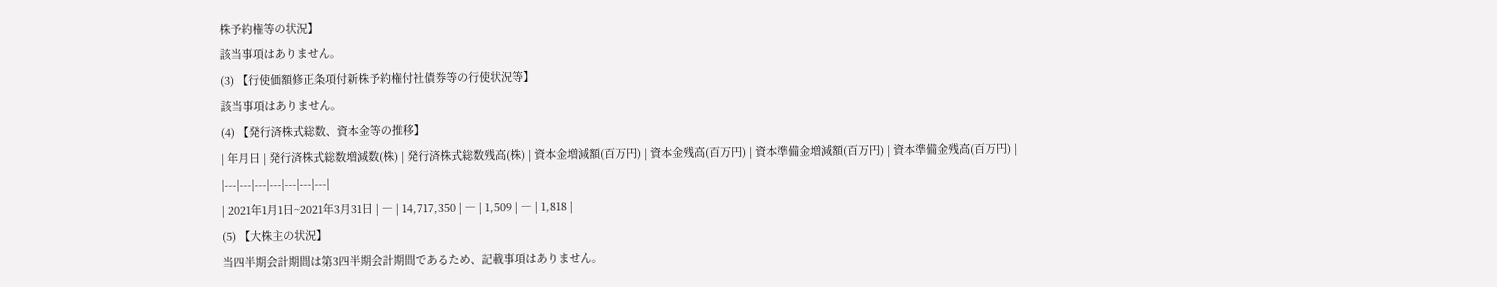株予約権等の状況】
該当事項はありません。
(3) 【行使価額修正条項付新株予約権付社債券等の行使状況等】
該当事項はありません。
(4) 【発行済株式総数、資本金等の推移】
| 年月日 | 発行済株式総数増減数(株) | 発行済株式総数残高(株) | 資本金増減額(百万円) | 資本金残高(百万円) | 資本準備金増減額(百万円) | 資本準備金残高(百万円) |
|---|---|---|---|---|---|---|
| 2021年1月1日~2021年3月31日 | ― | 14,717,350 | ― | 1,509 | ― | 1,818 |
(5) 【大株主の状況】
当四半期会計期間は第3四半期会計期間であるため、記載事項はありません。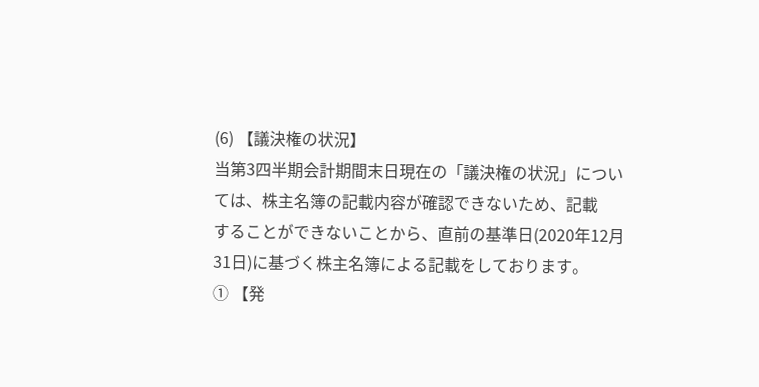(6) 【議決権の状況】
当第3四半期会計期間末日現在の「議決権の状況」については、株主名簿の記載内容が確認できないため、記載
することができないことから、直前の基準日(2020年12月31日)に基づく株主名簿による記載をしております。
① 【発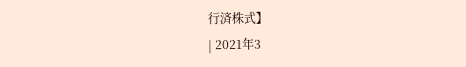行済株式】
| 2021年3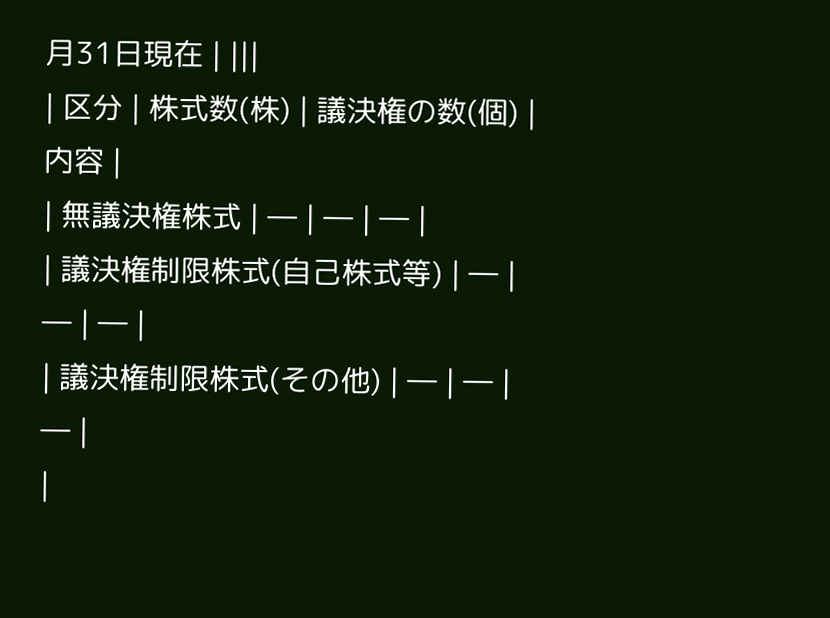月31日現在 | |||
| 区分 | 株式数(株) | 議決権の数(個) | 内容 |
| 無議決権株式 | ― | ― | ― |
| 議決権制限株式(自己株式等) | ― | ― | ― |
| 議決権制限株式(その他) | ― | ― | ― |
|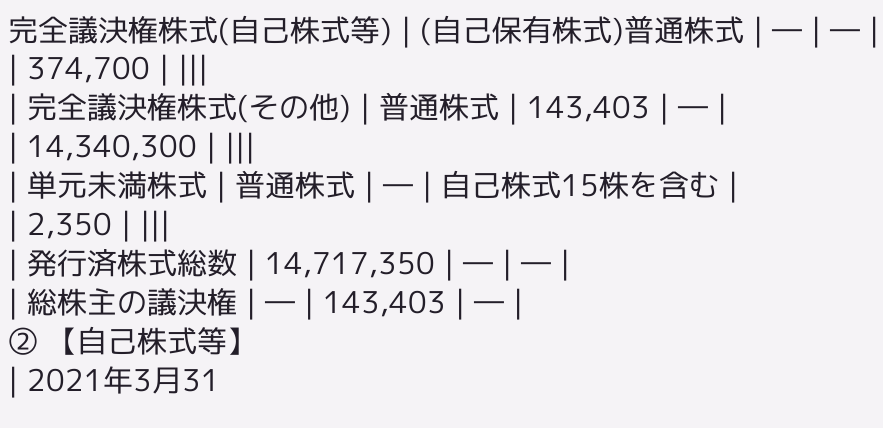完全議決権株式(自己株式等) | (自己保有株式)普通株式 | ― | ― |
| 374,700 | |||
| 完全議決権株式(その他) | 普通株式 | 143,403 | ― |
| 14,340,300 | |||
| 単元未満株式 | 普通株式 | ― | 自己株式15株を含む |
| 2,350 | |||
| 発行済株式総数 | 14,717,350 | ― | ― |
| 総株主の議決権 | ― | 143,403 | ― |
② 【自己株式等】
| 2021年3月31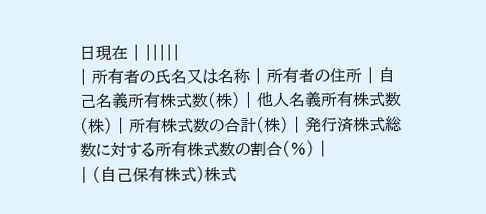日現在 | |||||
| 所有者の氏名又は名称 | 所有者の住所 | 自己名義所有株式数(株) | 他人名義所有株式数(株) | 所有株式数の合計(株) | 発行済株式総数に対する所有株式数の割合(%) |
| (自己保有株式)株式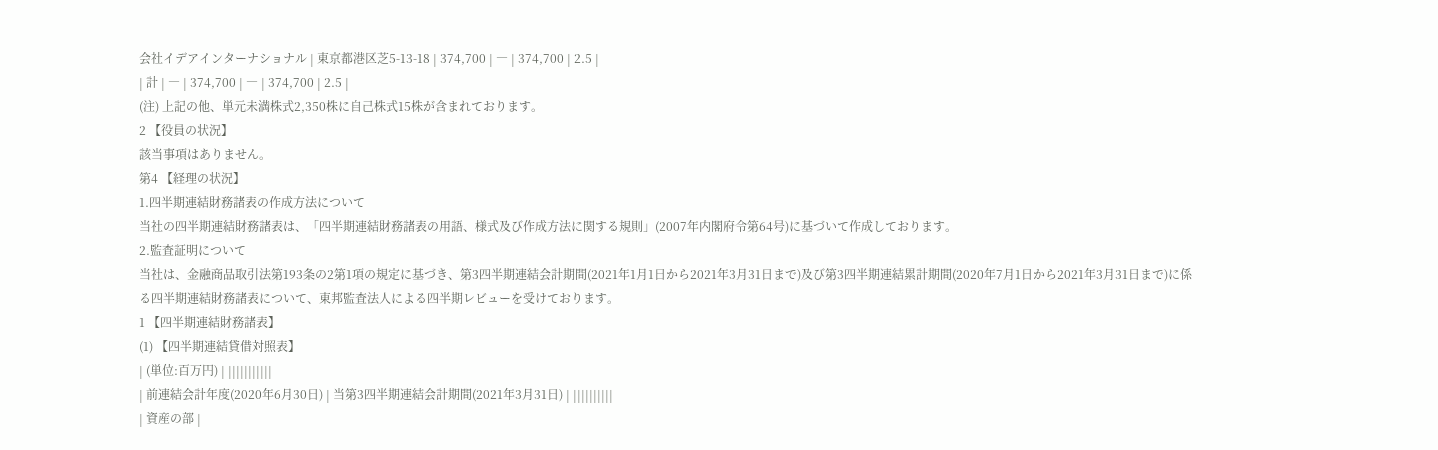会社イデアインターナショナル | 東京都港区芝5-13-18 | 374,700 | ― | 374,700 | 2.5 |
| 計 | ― | 374,700 | ― | 374,700 | 2.5 |
(注) 上記の他、単元未満株式2,350株に自己株式15株が含まれております。
2 【役員の状況】
該当事項はありません。
第4 【経理の状況】
1.四半期連結財務諸表の作成方法について
当社の四半期連結財務諸表は、「四半期連結財務諸表の用語、様式及び作成方法に関する規則」(2007年内閣府令第64号)に基づいて作成しております。
2.監査証明について
当社は、金融商品取引法第193条の2第1項の規定に基づき、第3四半期連結会計期間(2021年1月1日から2021年3月31日まで)及び第3四半期連結累計期間(2020年7月1日から2021年3月31日まで)に係る四半期連結財務諸表について、東邦監査法人による四半期レビューを受けております。
1 【四半期連結財務諸表】
(1) 【四半期連結貸借対照表】
| (単位:百万円) | |||||||||||
| 前連結会計年度(2020年6月30日) | 当第3四半期連結会計期間(2021年3月31日) | ||||||||||
| 資産の部 |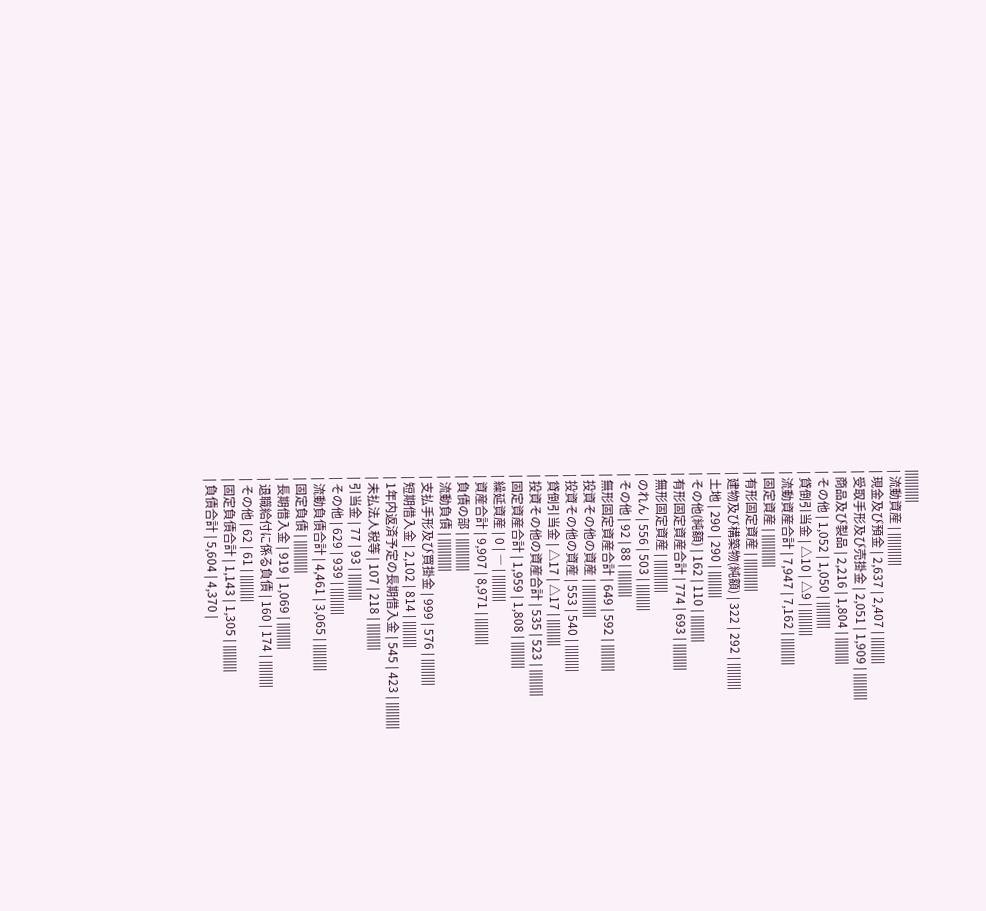|||||||||||
| 流動資産 | |||||||||||
| 現金及び預金 | 2,637 | 2,407 | |||||||||
| 受取手形及び売掛金 | 2,051 | 1,909 | |||||||||
| 商品及び製品 | 2,216 | 1,804 | |||||||||
| その他 | 1,052 | 1,050 | |||||||||
| 貸倒引当金 | △10 | △9 | |||||||||
| 流動資産合計 | 7,947 | 7,162 | |||||||||
| 固定資産 | |||||||||||
| 有形固定資産 | |||||||||||
| 建物及び構築物(純額) | 322 | 292 | |||||||||
| 土地 | 290 | 290 | |||||||||
| その他(純額) | 162 | 110 | |||||||||
| 有形固定資産合計 | 774 | 693 | |||||||||
| 無形固定資産 | |||||||||||
| のれん | 556 | 503 | |||||||||
| その他 | 92 | 88 | |||||||||
| 無形固定資産合計 | 649 | 592 | |||||||||
| 投資その他の資産 | |||||||||||
| 投資その他の資産 | 553 | 540 | |||||||||
| 貸倒引当金 | △17 | △17 | |||||||||
| 投資その他の資産合計 | 535 | 523 | |||||||||
| 固定資産合計 | 1,959 | 1,808 | |||||||||
| 繰延資産 | 0 | ― | |||||||||
| 資産合計 | 9,907 | 8,971 | |||||||||
| 負債の部 | |||||||||||
| 流動負債 | |||||||||||
| 支払手形及び買掛金 | 999 | 576 | |||||||||
| 短期借入金 | 2,102 | 814 | |||||||||
| 1年内返済予定の長期借入金 | 545 | 423 | |||||||||
| 未払法人税等 | 107 | 218 | |||||||||
| 引当金 | 77 | 93 | |||||||||
| その他 | 629 | 939 | |||||||||
| 流動負債合計 | 4,461 | 3,065 | |||||||||
| 固定負債 | |||||||||||
| 長期借入金 | 919 | 1,069 | |||||||||
| 退職給付に係る負債 | 160 | 174 | |||||||||
| その他 | 62 | 61 | |||||||||
| 固定負債合計 | 1,143 | 1,305 | |||||||||
| 負債合計 | 5,604 | 4,370 |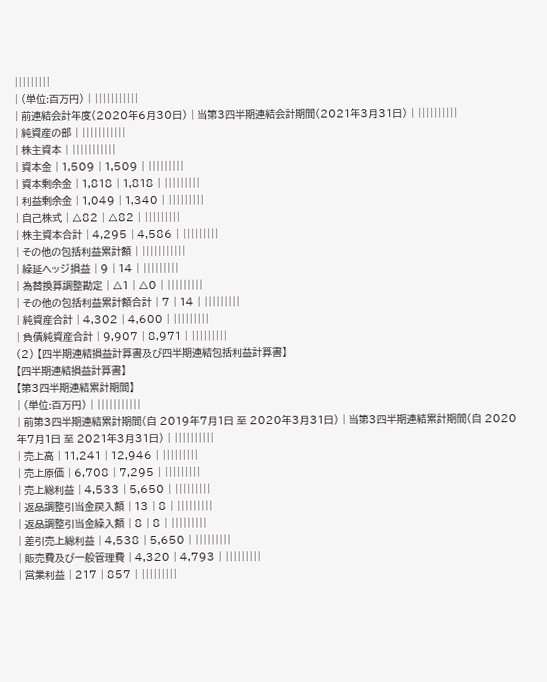|||||||||
| (単位:百万円) | |||||||||||
| 前連結会計年度(2020年6月30日) | 当第3四半期連結会計期間(2021年3月31日) | ||||||||||
| 純資産の部 | |||||||||||
| 株主資本 | |||||||||||
| 資本金 | 1,509 | 1,509 | |||||||||
| 資本剰余金 | 1,818 | 1,818 | |||||||||
| 利益剰余金 | 1,049 | 1,340 | |||||||||
| 自己株式 | △82 | △82 | |||||||||
| 株主資本合計 | 4,295 | 4,586 | |||||||||
| その他の包括利益累計額 | |||||||||||
| 繰延ヘッジ損益 | 9 | 14 | |||||||||
| 為替換算調整勘定 | △1 | △0 | |||||||||
| その他の包括利益累計額合計 | 7 | 14 | |||||||||
| 純資産合計 | 4,302 | 4,600 | |||||||||
| 負債純資産合計 | 9,907 | 8,971 | |||||||||
(2) 【四半期連結損益計算書及び四半期連結包括利益計算書】
【四半期連結損益計算書】
【第3四半期連結累計期間】
| (単位:百万円) | |||||||||||
| 前第3四半期連結累計期間(自 2019年7月1日 至 2020年3月31日) | 当第3四半期連結累計期間(自 2020年7月1日 至 2021年3月31日) | ||||||||||
| 売上高 | 11,241 | 12,946 | |||||||||
| 売上原価 | 6,708 | 7,295 | |||||||||
| 売上総利益 | 4,533 | 5,650 | |||||||||
| 返品調整引当金戻入額 | 13 | 8 | |||||||||
| 返品調整引当金繰入額 | 8 | 8 | |||||||||
| 差引売上総利益 | 4,538 | 5,650 | |||||||||
| 販売費及び一般管理費 | 4,320 | 4,793 | |||||||||
| 営業利益 | 217 | 857 | |||||||||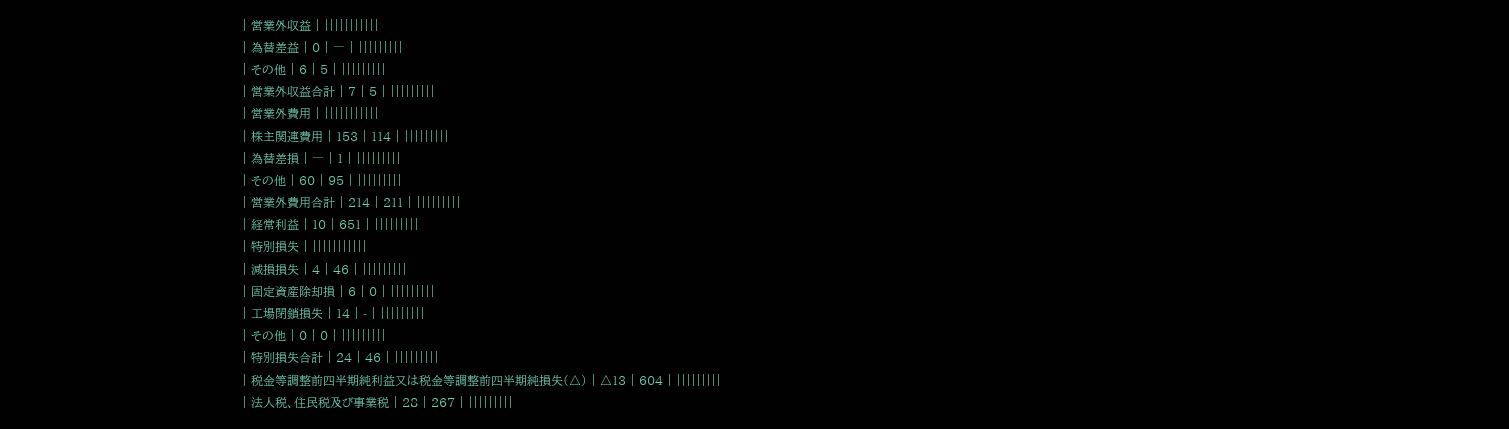| 営業外収益 | |||||||||||
| 為替差益 | 0 | ― | |||||||||
| その他 | 6 | 5 | |||||||||
| 営業外収益合計 | 7 | 5 | |||||||||
| 営業外費用 | |||||||||||
| 株主関連費用 | 153 | 114 | |||||||||
| 為替差損 | ― | 1 | |||||||||
| その他 | 60 | 95 | |||||||||
| 営業外費用合計 | 214 | 211 | |||||||||
| 経常利益 | 10 | 651 | |||||||||
| 特別損失 | |||||||||||
| 減損損失 | 4 | 46 | |||||||||
| 固定資産除却損 | 6 | 0 | |||||||||
| 工場閉鎖損失 | 14 | - | |||||||||
| その他 | 0 | 0 | |||||||||
| 特別損失合計 | 24 | 46 | |||||||||
| 税金等調整前四半期純利益又は税金等調整前四半期純損失(△) | △13 | 604 | |||||||||
| 法人税、住民税及び事業税 | 28 | 267 | |||||||||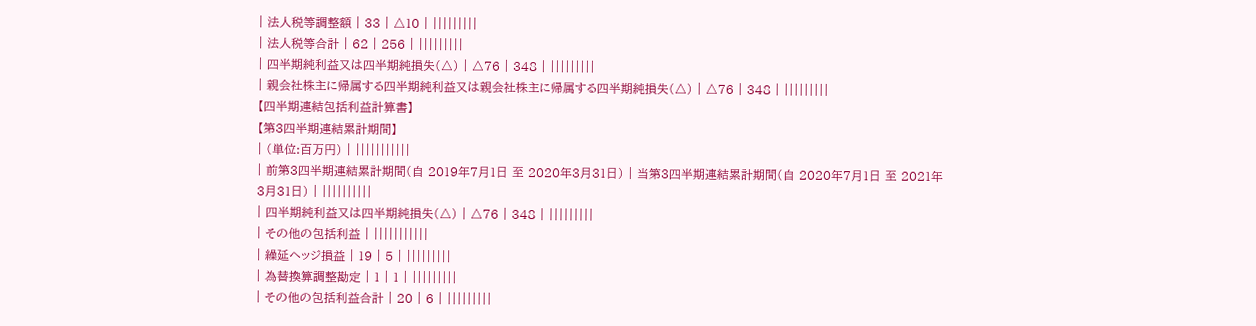| 法人税等調整額 | 33 | △10 | |||||||||
| 法人税等合計 | 62 | 256 | |||||||||
| 四半期純利益又は四半期純損失(△) | △76 | 348 | |||||||||
| 親会社株主に帰属する四半期純利益又は親会社株主に帰属する四半期純損失(△) | △76 | 348 | |||||||||
【四半期連結包括利益計算書】
【第3四半期連結累計期間】
| (単位:百万円) | |||||||||||
| 前第3四半期連結累計期間(自 2019年7月1日 至 2020年3月31日) | 当第3四半期連結累計期間(自 2020年7月1日 至 2021年3月31日) | ||||||||||
| 四半期純利益又は四半期純損失(△) | △76 | 348 | |||||||||
| その他の包括利益 | |||||||||||
| 繰延ヘッジ損益 | 19 | 5 | |||||||||
| 為替換算調整勘定 | 1 | 1 | |||||||||
| その他の包括利益合計 | 20 | 6 | |||||||||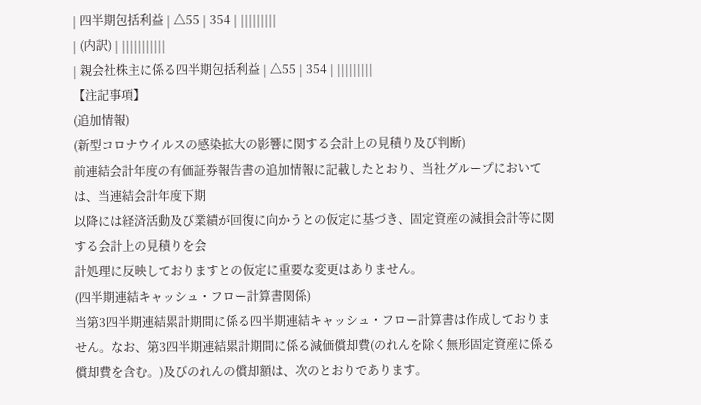| 四半期包括利益 | △55 | 354 | |||||||||
| (内訳) | |||||||||||
| 親会社株主に係る四半期包括利益 | △55 | 354 | |||||||||
【注記事項】
(追加情報)
(新型コロナウイルスの感染拡大の影響に関する会計上の見積り及び判断)
前連結会計年度の有価証券報告書の追加情報に記載したとおり、当社グループにおいては、当連結会計年度下期
以降には経済活動及び業績が回復に向かうとの仮定に基づき、固定資産の減損会計等に関する会計上の見積りを会
計処理に反映しておりますとの仮定に重要な変更はありません。
(四半期連結キャッシュ・フロー計算書関係)
当第3四半期連結累計期間に係る四半期連結キャッシュ・フロー計算書は作成しておりません。なお、第3四半期連結累計期間に係る減価償却費(のれんを除く無形固定資産に係る償却費を含む。)及びのれんの償却額は、次のとおりであります。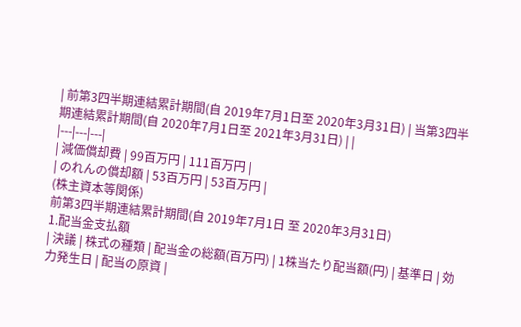| 前第3四半期連結累計期間(自 2019年7月1日至 2020年3月31日) | 当第3四半期連結累計期間(自 2020年7月1日至 2021年3月31日) | |
|---|---|---|
| 減価償却費 | 99百万円 | 111百万円 |
| のれんの償却額 | 53百万円 | 53百万円 |
(株主資本等関係)
前第3四半期連結累計期間(自 2019年7月1日 至 2020年3月31日)
1.配当金支払額
| 決議 | 株式の種類 | 配当金の総額(百万円) | 1株当たり配当額(円) | 基準日 | 効力発生日 | 配当の原資 |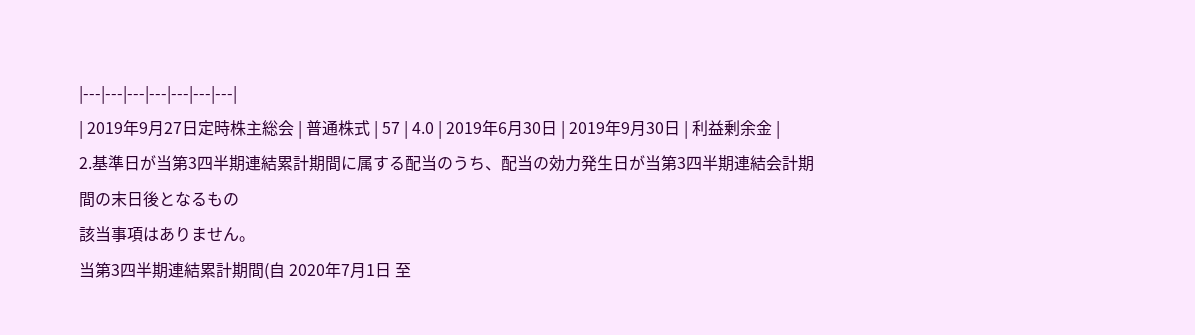|---|---|---|---|---|---|---|
| 2019年9月27日定時株主総会 | 普通株式 | 57 | 4.0 | 2019年6月30日 | 2019年9月30日 | 利益剰余金 |
2.基準日が当第3四半期連結累計期間に属する配当のうち、配当の効力発生日が当第3四半期連結会計期間の末日後となるもの
該当事項はありません。
当第3四半期連結累計期間(自 2020年7月1日 至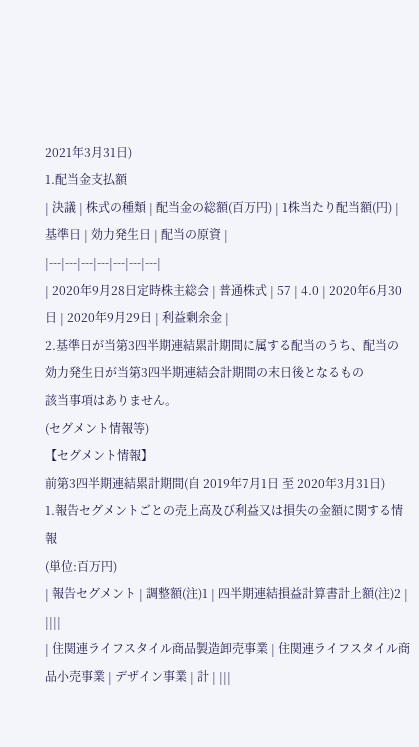2021年3月31日)
1.配当金支払額
| 決議 | 株式の種類 | 配当金の総額(百万円) | 1株当たり配当額(円) | 基準日 | 効力発生日 | 配当の原資 |
|---|---|---|---|---|---|---|
| 2020年9月28日定時株主総会 | 普通株式 | 57 | 4.0 | 2020年6月30日 | 2020年9月29日 | 利益剰余金 |
2.基準日が当第3四半期連結累計期間に属する配当のうち、配当の効力発生日が当第3四半期連結会計期間の末日後となるもの
該当事項はありません。
(セグメント情報等)
【セグメント情報】
前第3四半期連結累計期間(自 2019年7月1日 至 2020年3月31日)
1.報告セグメントごとの売上高及び利益又は損失の金額に関する情報
(単位:百万円)
| 報告セグメント | 調整額(注)1 | 四半期連結損益計算書計上額(注)2 | ||||
| 住関連ライフスタイル商品製造卸売事業 | 住関連ライフスタイル商品小売事業 | デザイン事業 | 計 | |||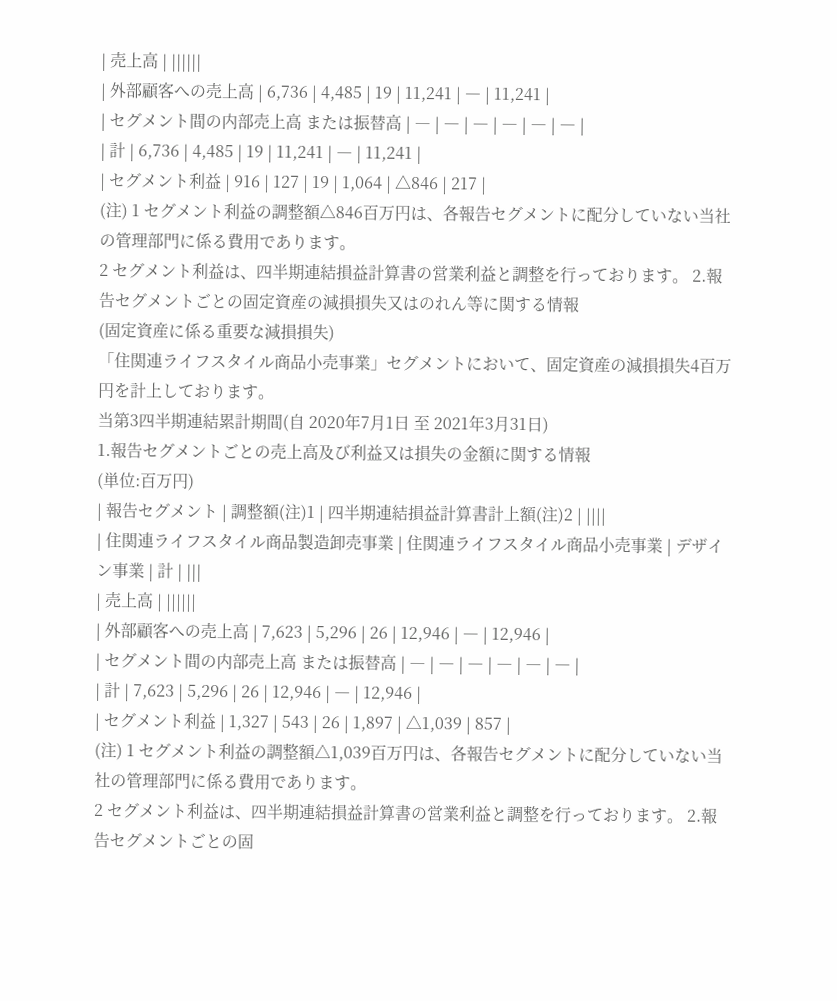| 売上高 | ||||||
| 外部顧客への売上高 | 6,736 | 4,485 | 19 | 11,241 | ― | 11,241 |
| セグメント間の内部売上高 または振替高 | ― | ― | ― | ― | ― | ― |
| 計 | 6,736 | 4,485 | 19 | 11,241 | ― | 11,241 |
| セグメント利益 | 916 | 127 | 19 | 1,064 | △846 | 217 |
(注) 1 セグメント利益の調整額△846百万円は、各報告セグメントに配分していない当社の管理部門に係る費用であります。
2 セグメント利益は、四半期連結損益計算書の営業利益と調整を行っております。 2.報告セグメントごとの固定資産の減損損失又はのれん等に関する情報
(固定資産に係る重要な減損損失)
「住関連ライフスタイル商品小売事業」セグメントにおいて、固定資産の減損損失4百万円を計上しております。
当第3四半期連結累計期間(自 2020年7月1日 至 2021年3月31日)
1.報告セグメントごとの売上高及び利益又は損失の金額に関する情報
(単位:百万円)
| 報告セグメント | 調整額(注)1 | 四半期連結損益計算書計上額(注)2 | ||||
| 住関連ライフスタイル商品製造卸売事業 | 住関連ライフスタイル商品小売事業 | デザイン事業 | 計 | |||
| 売上高 | ||||||
| 外部顧客への売上高 | 7,623 | 5,296 | 26 | 12,946 | ― | 12,946 |
| セグメント間の内部売上高 または振替高 | ― | ― | ― | ― | ― | ― |
| 計 | 7,623 | 5,296 | 26 | 12,946 | ― | 12,946 |
| セグメント利益 | 1,327 | 543 | 26 | 1,897 | △1,039 | 857 |
(注) 1 セグメント利益の調整額△1,039百万円は、各報告セグメントに配分していない当社の管理部門に係る費用であります。
2 セグメント利益は、四半期連結損益計算書の営業利益と調整を行っております。 2.報告セグメントごとの固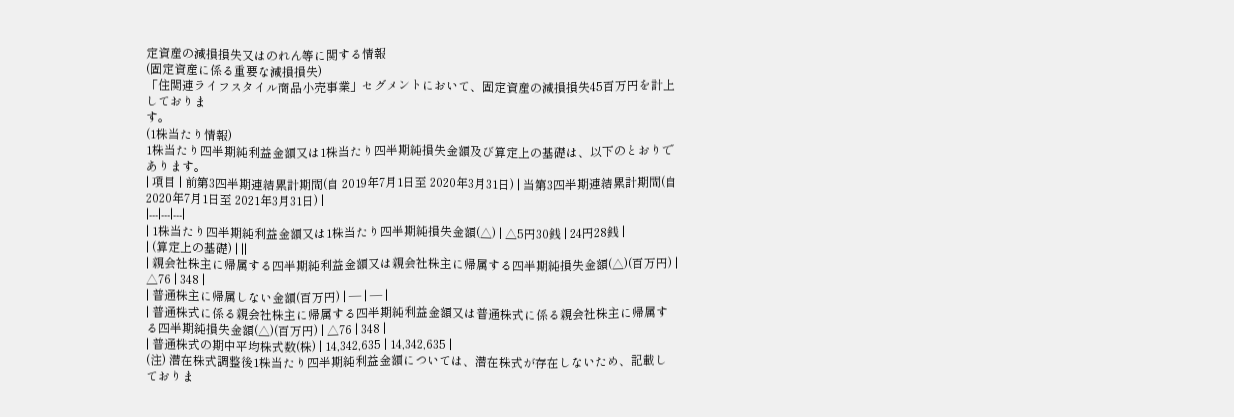定資産の減損損失又はのれん等に関する情報
(固定資産に係る重要な減損損失)
「住関連ライフスタイル商品小売事業」セグメントにおいて、固定資産の減損損失45百万円を計上しておりま
す。
(1株当たり情報)
1株当たり四半期純利益金額又は1株当たり四半期純損失金額及び算定上の基礎は、以下のとおりであります。
| 項目 | 前第3四半期連結累計期間(自 2019年7月1日至 2020年3月31日) | 当第3四半期連結累計期間(自 2020年7月1日至 2021年3月31日) |
|---|---|---|
| 1株当たり四半期純利益金額又は1株当たり四半期純損失金額(△) | △5円30銭 | 24円28銭 |
| (算定上の基礎) | ||
| 親会社株主に帰属する四半期純利益金額又は親会社株主に帰属する四半期純損失金額(△)(百万円) | △76 | 348 |
| 普通株主に帰属しない金額(百万円) | ― | ― |
| 普通株式に係る親会社株主に帰属する四半期純利益金額又は普通株式に係る親会社株主に帰属する四半期純損失金額(△)(百万円) | △76 | 348 |
| 普通株式の期中平均株式数(株) | 14,342,635 | 14,342,635 |
(注) 潜在株式調整後1株当たり四半期純利益金額については、潜在株式が存在しないため、記載しておりま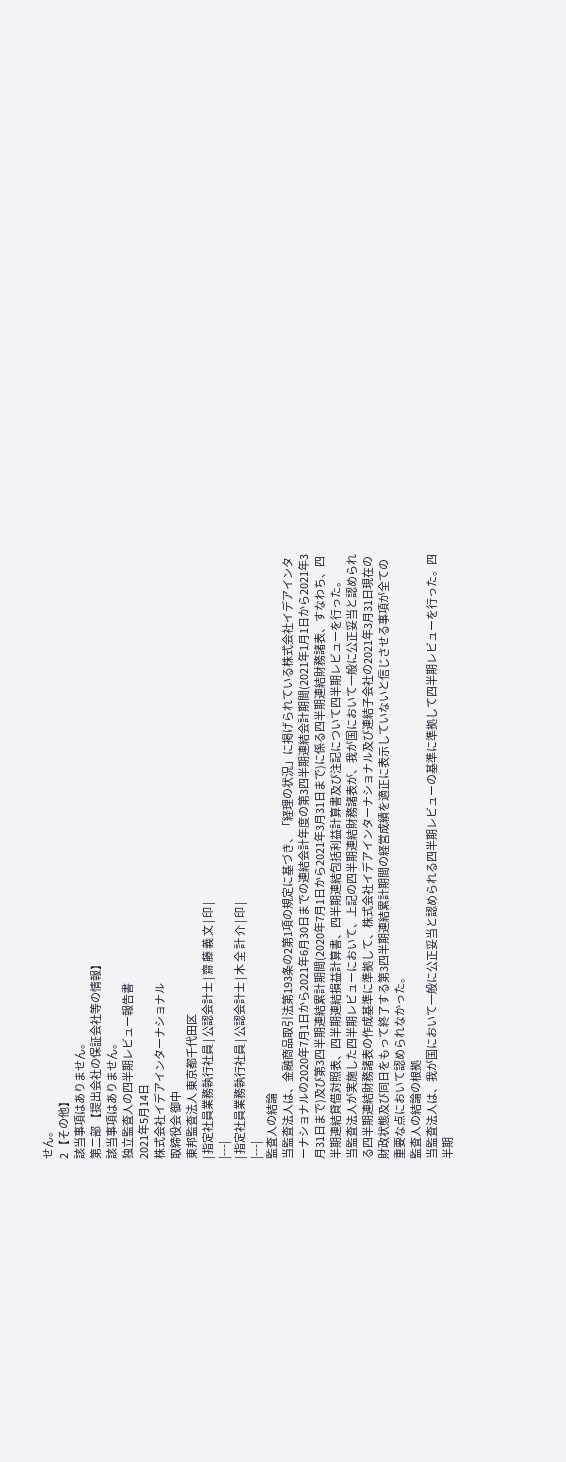せん。
2 【その他】
該当事項はありません。
第二部 【提出会社の保証会社等の情報】
該当事項はありません。
独立監査人の四半期レビュー報告書
2021年5月14日
株式会社イデアインターナショナル
取締役会 御中
東邦監査法人 東京都千代田区
| 指定社員業務執行社員 | 公認会計士 | 齋 藤 義 文 | 印 |
|---|
| 指定社員業務執行社員 | 公認会計士 | 木 全 計 介 | 印 |
|---|
監査人の結論
当監査法人は、金融商品取引法第193条の2第1項の規定に基づき、「経理の状況」に掲げられている株式会社イデアインターナショナルの2020年7月1日から2021年6月30日までの連結会計年度の第3四半期連結会計期間(2021年1月1日から2021年3月31日まで)及び第3四半期連結累計期間(2020年7月1日から2021年3月31日まで)に係る四半期連結財務諸表、すなわち、四半期連結貸借対照表、四半期連結損益計算書、四半期連結包括利益計算書及び注記について四半期レビューを行った。
当監査法人が実施した四半期レビューにおいて、上記の四半期連結財務諸表が、我が国において一般に公正妥当と認められる四半期連結財務諸表の作成基準に準拠して、株式会社イデアインターナショナル及び連結子会社の2021年3月31日現在の財政状態及び同日をもって終了する第3四半期連結累計期間の経営成績を適正に表示していないと信じさせる事項が全ての重要な点において認められなかった。
監査人の結論の根拠
当監査法人は、我が国において一般に公正妥当と認められる四半期レビューの基準に準拠して四半期レビューを行った。四半期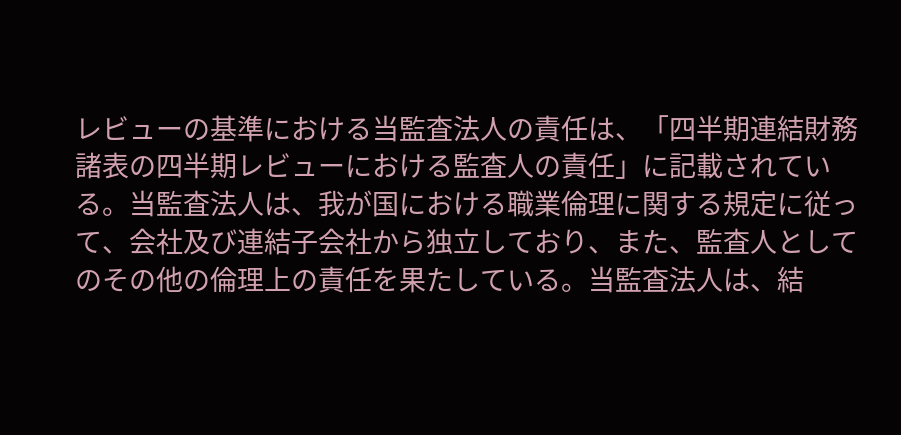レビューの基準における当監査法人の責任は、「四半期連結財務諸表の四半期レビューにおける監査人の責任」に記載されている。当監査法人は、我が国における職業倫理に関する規定に従って、会社及び連結子会社から独立しており、また、監査人としてのその他の倫理上の責任を果たしている。当監査法人は、結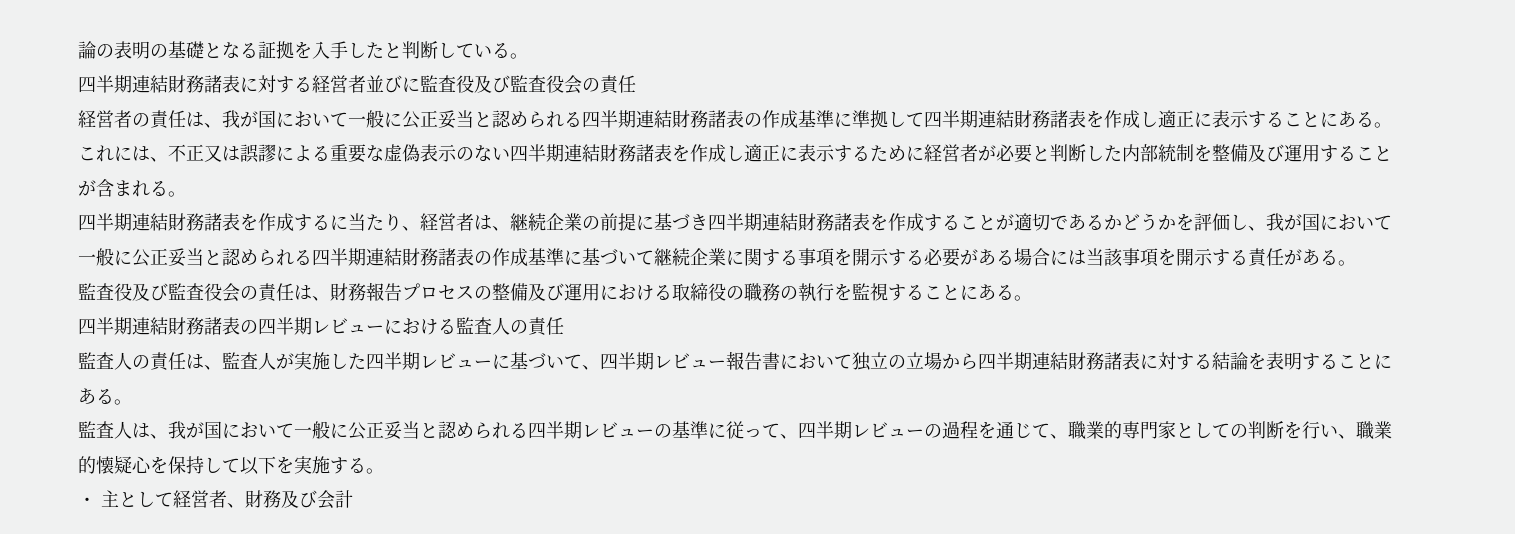論の表明の基礎となる証拠を入手したと判断している。
四半期連結財務諸表に対する経営者並びに監査役及び監査役会の責任
経営者の責任は、我が国において一般に公正妥当と認められる四半期連結財務諸表の作成基準に準拠して四半期連結財務諸表を作成し適正に表示することにある。これには、不正又は誤謬による重要な虚偽表示のない四半期連結財務諸表を作成し適正に表示するために経営者が必要と判断した内部統制を整備及び運用することが含まれる。
四半期連結財務諸表を作成するに当たり、経営者は、継続企業の前提に基づき四半期連結財務諸表を作成することが適切であるかどうかを評価し、我が国において一般に公正妥当と認められる四半期連結財務諸表の作成基準に基づいて継続企業に関する事項を開示する必要がある場合には当該事項を開示する責任がある。
監査役及び監査役会の責任は、財務報告プロセスの整備及び運用における取締役の職務の執行を監視することにある。
四半期連結財務諸表の四半期レビューにおける監査人の責任
監査人の責任は、監査人が実施した四半期レビューに基づいて、四半期レビュー報告書において独立の立場から四半期連結財務諸表に対する結論を表明することにある。
監査人は、我が国において一般に公正妥当と認められる四半期レビューの基準に従って、四半期レビューの過程を通じて、職業的専門家としての判断を行い、職業的懐疑心を保持して以下を実施する。
・ 主として経営者、財務及び会計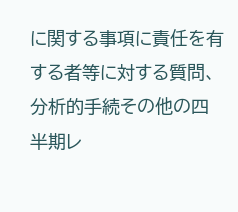に関する事項に責任を有する者等に対する質問、分析的手続その他の四半期レ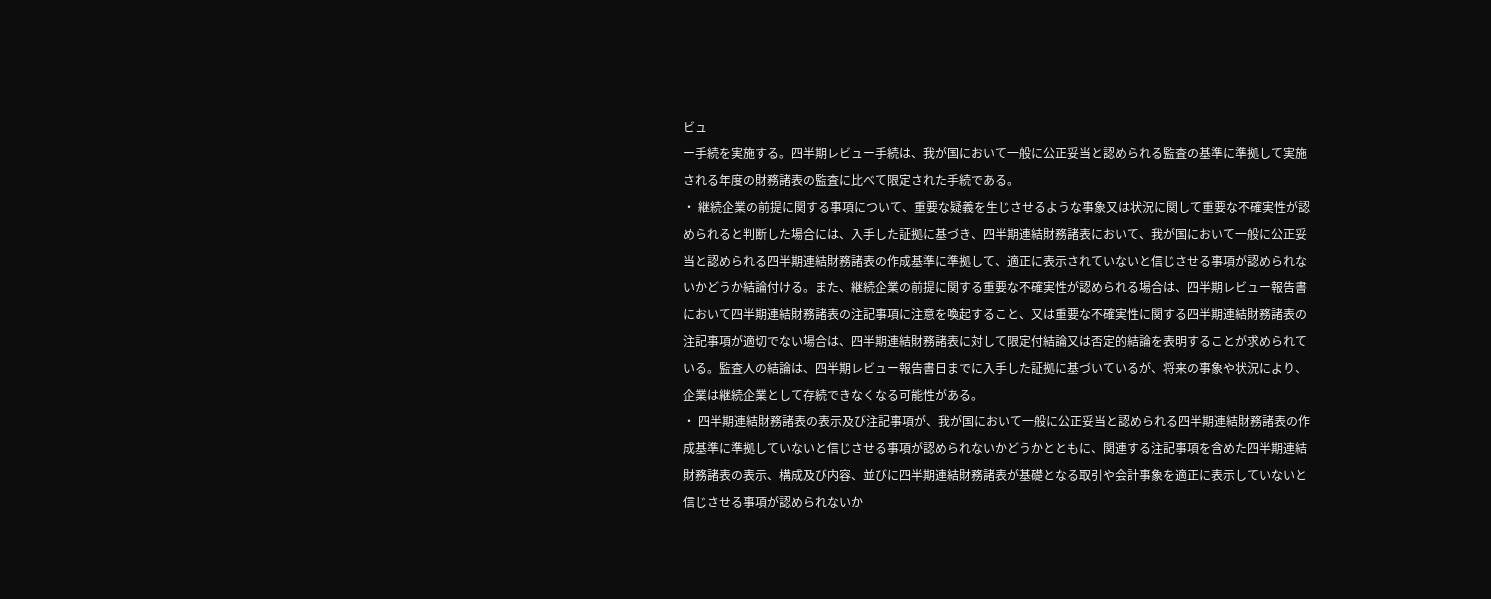ビュ
ー手続を実施する。四半期レビュー手続は、我が国において一般に公正妥当と認められる監査の基準に準拠して実施
される年度の財務諸表の監査に比べて限定された手続である。
・ 継続企業の前提に関する事項について、重要な疑義を生じさせるような事象又は状況に関して重要な不確実性が認
められると判断した場合には、入手した証拠に基づき、四半期連結財務諸表において、我が国において一般に公正妥
当と認められる四半期連結財務諸表の作成基準に準拠して、適正に表示されていないと信じさせる事項が認められな
いかどうか結論付ける。また、継続企業の前提に関する重要な不確実性が認められる場合は、四半期レビュー報告書
において四半期連結財務諸表の注記事項に注意を喚起すること、又は重要な不確実性に関する四半期連結財務諸表の
注記事項が適切でない場合は、四半期連結財務諸表に対して限定付結論又は否定的結論を表明することが求められて
いる。監査人の結論は、四半期レビュー報告書日までに入手した証拠に基づいているが、将来の事象や状況により、
企業は継続企業として存続できなくなる可能性がある。
・ 四半期連結財務諸表の表示及び注記事項が、我が国において一般に公正妥当と認められる四半期連結財務諸表の作
成基準に準拠していないと信じさせる事項が認められないかどうかとともに、関連する注記事項を含めた四半期連結
財務諸表の表示、構成及び内容、並びに四半期連結財務諸表が基礎となる取引や会計事象を適正に表示していないと
信じさせる事項が認められないか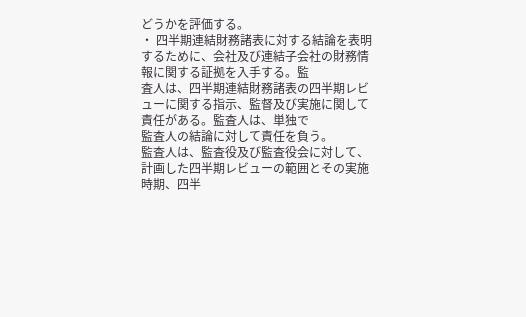どうかを評価する。
・ 四半期連結財務諸表に対する結論を表明するために、会社及び連結子会社の財務情報に関する証拠を入手する。監
査人は、四半期連結財務諸表の四半期レビューに関する指示、監督及び実施に関して責任がある。監査人は、単独で
監査人の結論に対して責任を負う。
監査人は、監査役及び監査役会に対して、計画した四半期レビューの範囲とその実施時期、四半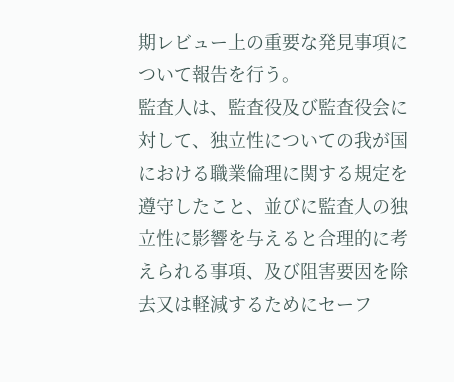期レビュー上の重要な発見事項について報告を行う。
監査人は、監査役及び監査役会に対して、独立性についての我が国における職業倫理に関する規定を遵守したこと、並びに監査人の独立性に影響を与えると合理的に考えられる事項、及び阻害要因を除去又は軽減するためにセーフ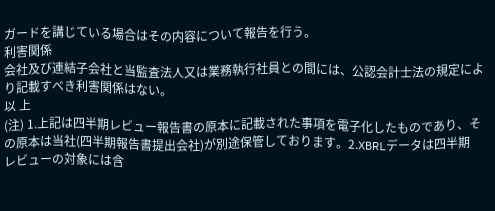ガードを講じている場合はその内容について報告を行う。
利害関係
会社及び連結子会社と当監査法人又は業務執行社員との間には、公認会計士法の規定により記載すべき利害関係はない。
以 上
(注) 1.上記は四半期レビュー報告書の原本に記載された事項を電子化したものであり、その原本は当社(四半期報告書提出会社)が別途保管しております。2.XBRLデータは四半期レビューの対象には含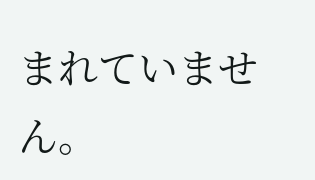まれていません。